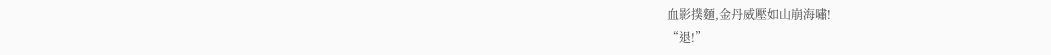血影撲麵,金丹威壓如山崩海嘯!
“退!”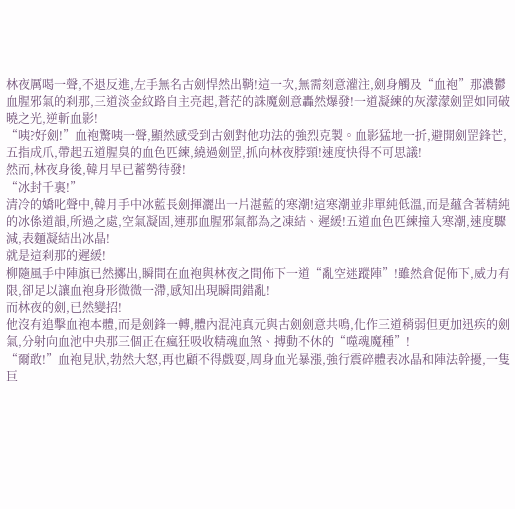林夜厲喝一聲,不退反進,左手無名古劍悍然出鞘!這一次,無需刻意灌注,劍身觸及“血袍”那濃鬱血腥邪氣的刹那,三道淡金紋路自主亮起,蒼茫的誅魔劍意轟然爆發!一道凝練的灰濛濛劍罡如同破曉之光,逆斬血影!
“咦?好劍!”血袍驚咦一聲,顯然感受到古劍對他功法的強烈克製。血影猛地一折,避開劍罡鋒芒,五指成爪,帶起五道腥臭的血色匹練,繞過劍罡,抓向林夜脖頸!速度快得不可思議!
然而,林夜身後,韓月早已蓄勢待發!
“冰封千裏!”
清冷的嬌叱聲中,韓月手中冰藍長劍揮灑出一片湛藍的寒潮!這寒潮並非單純低溫,而是蘊含著精純的冰係道韻,所過之處,空氣凝固,連那血腥邪氣都為之凍結、遲緩!五道血色匹練撞入寒潮,速度驟減,表麵凝結出冰晶!
就是這刹那的遲緩!
柳隨風手中陣旗已然擲出,瞬間在血袍與林夜之間佈下一道“亂空迷蹤陣”!雖然倉促佈下,威力有限,卻足以讓血袍身形微微一滯,感知出現瞬間錯亂!
而林夜的劍,已然變招!
他沒有追擊血袍本體,而是劍鋒一轉,體內混沌真元與古劍劍意共鳴,化作三道稍弱但更加迅疾的劍氣,分射向血池中央那三個正在瘋狂吸收精魂血煞、搏動不休的“噬魂魔種”!
“爾敢!”血袍見狀,勃然大怒,再也顧不得戲耍,周身血光暴漲,強行震碎體表冰晶和陣法幹擾,一隻巨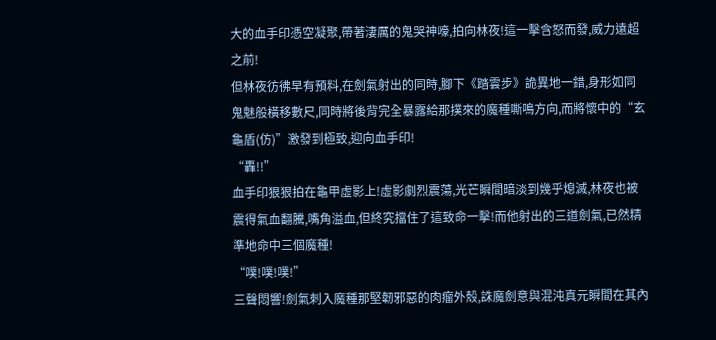大的血手印憑空凝聚,帶著淒厲的鬼哭神嚎,拍向林夜!這一擊含怒而發,威力遠超之前!
但林夜彷彿早有預料,在劍氣射出的同時,腳下《踏雲步》詭異地一錯,身形如同鬼魅般橫移數尺,同時將後背完全暴露給那撲來的魔種嘶鳴方向,而將懷中的“玄龜盾(仿)”激發到極致,迎向血手印!
“轟!!”
血手印狠狠拍在龜甲虛影上!虛影劇烈震蕩,光芒瞬間暗淡到幾乎熄滅,林夜也被震得氣血翻騰,嘴角溢血,但終究擋住了這致命一擊!而他射出的三道劍氣,已然精準地命中三個魔種!
“噗!噗!噗!”
三聲悶響!劍氣刺入魔種那堅韌邪惡的肉瘤外殼,誅魔劍意與混沌真元瞬間在其內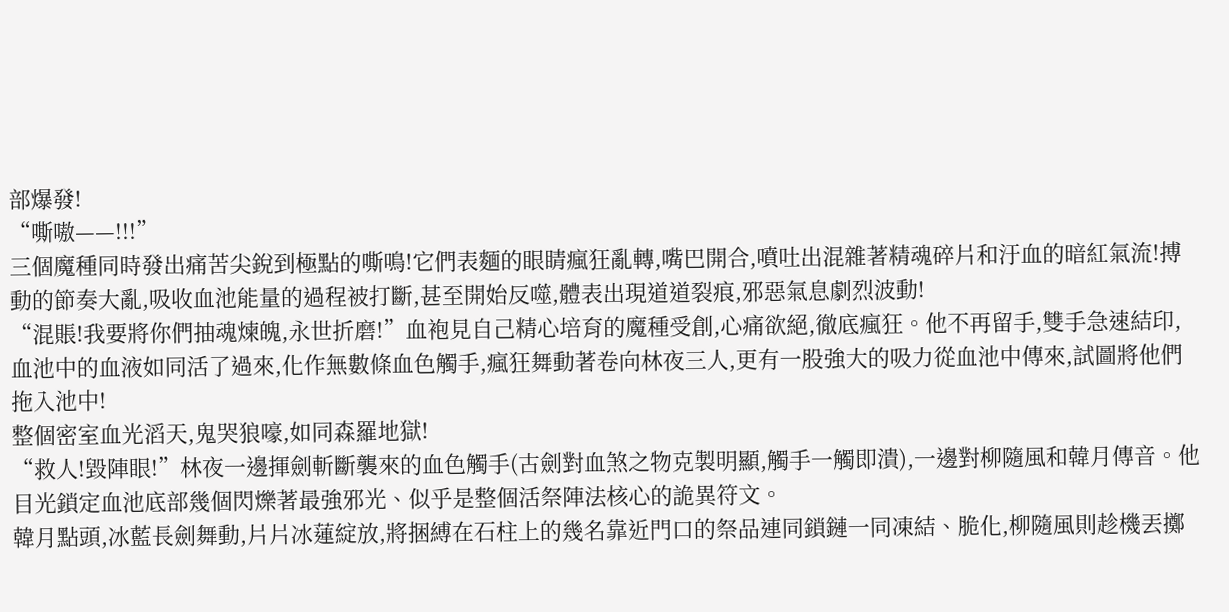部爆發!
“嘶嗷——!!!”
三個魔種同時發出痛苦尖銳到極點的嘶鳴!它們表麵的眼睛瘋狂亂轉,嘴巴開合,噴吐出混雜著精魂碎片和汙血的暗紅氣流!搏動的節奏大亂,吸收血池能量的過程被打斷,甚至開始反噬,體表出現道道裂痕,邪惡氣息劇烈波動!
“混賬!我要將你們抽魂煉魄,永世折磨!”血袍見自己精心培育的魔種受創,心痛欲絕,徹底瘋狂。他不再留手,雙手急速結印,血池中的血液如同活了過來,化作無數條血色觸手,瘋狂舞動著卷向林夜三人,更有一股強大的吸力從血池中傳來,試圖將他們拖入池中!
整個密室血光滔天,鬼哭狼嚎,如同森羅地獄!
“救人!毀陣眼!”林夜一邊揮劍斬斷襲來的血色觸手(古劍對血煞之物克製明顯,觸手一觸即潰),一邊對柳隨風和韓月傳音。他目光鎖定血池底部幾個閃爍著最強邪光、似乎是整個活祭陣法核心的詭異符文。
韓月點頭,冰藍長劍舞動,片片冰蓮綻放,將捆縛在石柱上的幾名靠近門口的祭品連同鎖鏈一同凍結、脆化,柳隨風則趁機丟擲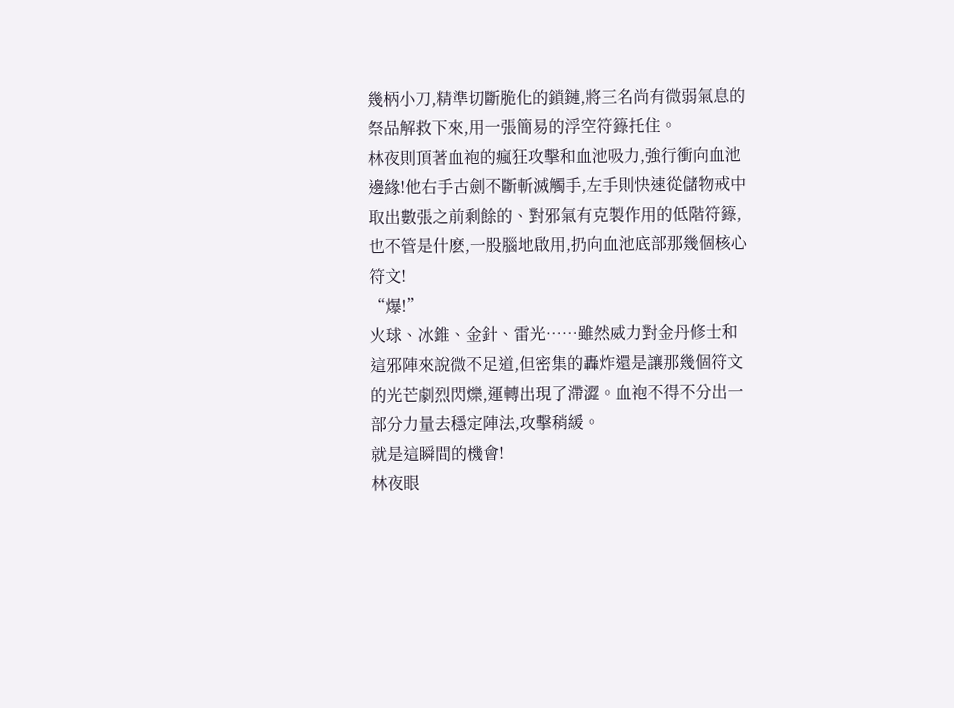幾柄小刀,精準切斷脆化的鎖鏈,將三名尚有微弱氣息的祭品解救下來,用一張簡易的浮空符籙托住。
林夜則頂著血袍的瘋狂攻擊和血池吸力,強行衝向血池邊緣!他右手古劍不斷斬滅觸手,左手則快速從儲物戒中取出數張之前剩餘的、對邪氣有克製作用的低階符籙,也不管是什麽,一股腦地啟用,扔向血池底部那幾個核心符文!
“爆!”
火球、冰錐、金針、雷光……雖然威力對金丹修士和這邪陣來說微不足道,但密集的轟炸還是讓那幾個符文的光芒劇烈閃爍,運轉出現了滯澀。血袍不得不分出一部分力量去穩定陣法,攻擊稍緩。
就是這瞬間的機會!
林夜眼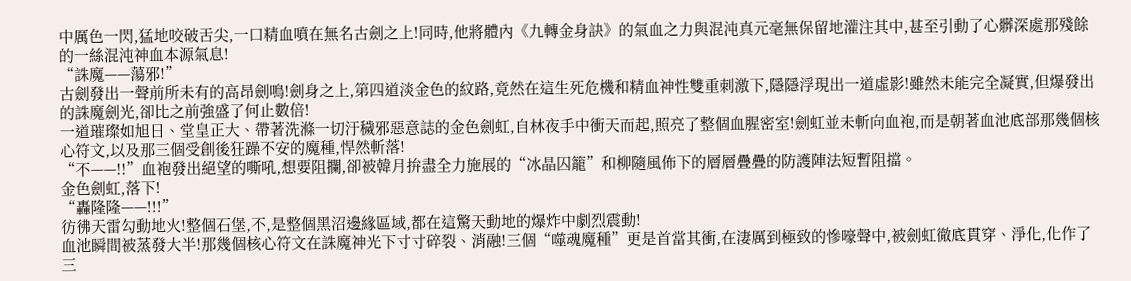中厲色一閃,猛地咬破舌尖,一口精血噴在無名古劍之上!同時,他將體內《九轉金身訣》的氣血之力與混沌真元毫無保留地灌注其中,甚至引動了心髒深處那殘餘的一絲混沌神血本源氣息!
“誅魔——蕩邪!”
古劍發出一聲前所未有的高昂劍鳴!劍身之上,第四道淡金色的紋路,竟然在這生死危機和精血神性雙重刺激下,隱隱浮現出一道虛影!雖然未能完全凝實,但爆發出的誅魔劍光,卻比之前強盛了何止數倍!
一道璀璨如旭日、堂皇正大、帶著洗滌一切汙穢邪惡意誌的金色劍虹,自林夜手中衝天而起,照亮了整個血腥密室!劍虹並未斬向血袍,而是朝著血池底部那幾個核心符文,以及那三個受創後狂躁不安的魔種,悍然斬落!
“不——!!”血袍發出絕望的嘶吼,想要阻攔,卻被韓月拚盡全力施展的“冰晶囚籠”和柳隨風佈下的層層疊疊的防護陣法短暫阻擋。
金色劍虹,落下!
“轟隆隆——!!!”
彷彿天雷勾動地火!整個石堡,不,是整個黑沼邊緣區域,都在這驚天動地的爆炸中劇烈震動!
血池瞬間被蒸發大半!那幾個核心符文在誅魔神光下寸寸碎裂、消融!三個“噬魂魔種”更是首當其衝,在淒厲到極致的慘嚎聲中,被劍虹徹底貫穿、淨化,化作了三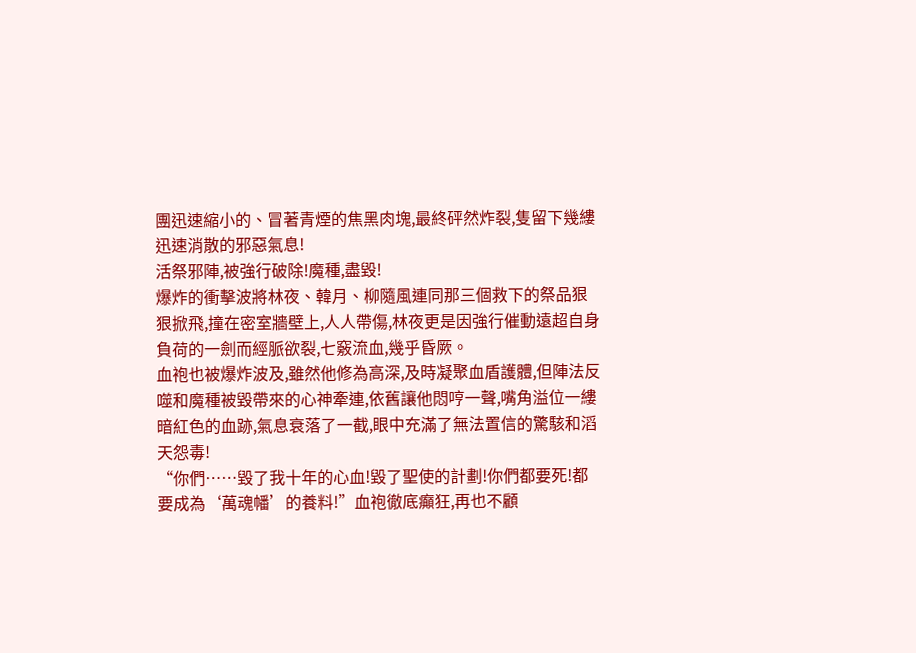團迅速縮小的、冒著青煙的焦黑肉塊,最終砰然炸裂,隻留下幾縷迅速消散的邪惡氣息!
活祭邪陣,被強行破除!魔種,盡毀!
爆炸的衝擊波將林夜、韓月、柳隨風連同那三個救下的祭品狠狠掀飛,撞在密室牆壁上,人人帶傷,林夜更是因強行催動遠超自身負荷的一劍而經脈欲裂,七竅流血,幾乎昏厥。
血袍也被爆炸波及,雖然他修為高深,及時凝聚血盾護體,但陣法反噬和魔種被毀帶來的心神牽連,依舊讓他悶哼一聲,嘴角溢位一縷暗紅色的血跡,氣息衰落了一截,眼中充滿了無法置信的驚駭和滔天怨毒!
“你們……毀了我十年的心血!毀了聖使的計劃!你們都要死!都要成為‘萬魂幡’的養料!”血袍徹底癲狂,再也不顧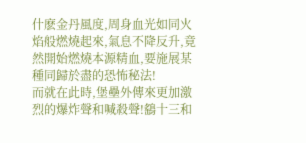什麽金丹風度,周身血光如同火焰般燃燒起來,氣息不降反升,竟然開始燃燒本源精血,要施展某種同歸於盡的恐怖秘法!
而就在此時,堡壘外傳來更加激烈的爆炸聲和喊殺聲!鷂十三和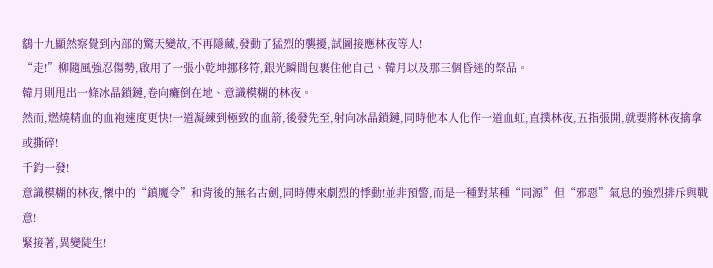鷂十九顯然察覺到內部的驚天變故,不再隱藏,發動了猛烈的襲擾,試圖接應林夜等人!
“走!”柳隨風強忍傷勢,啟用了一張小乾坤挪移符,銀光瞬間包裹住他自己、韓月以及那三個昏迷的祭品。
韓月則甩出一條冰晶鎖鏈,卷向癱倒在地、意識模糊的林夜。
然而,燃燒精血的血袍速度更快!一道凝練到極致的血箭,後發先至,射向冰晶鎖鏈,同時他本人化作一道血虹,直撲林夜,五指張開,就要將林夜擒拿或撕碎!
千鈞一發!
意識模糊的林夜,懷中的“鎮魔令”和背後的無名古劍,同時傳來劇烈的悸動!並非預警,而是一種對某種“同源”但“邪惡”氣息的強烈排斥與戰意!
緊接著,異變陡生!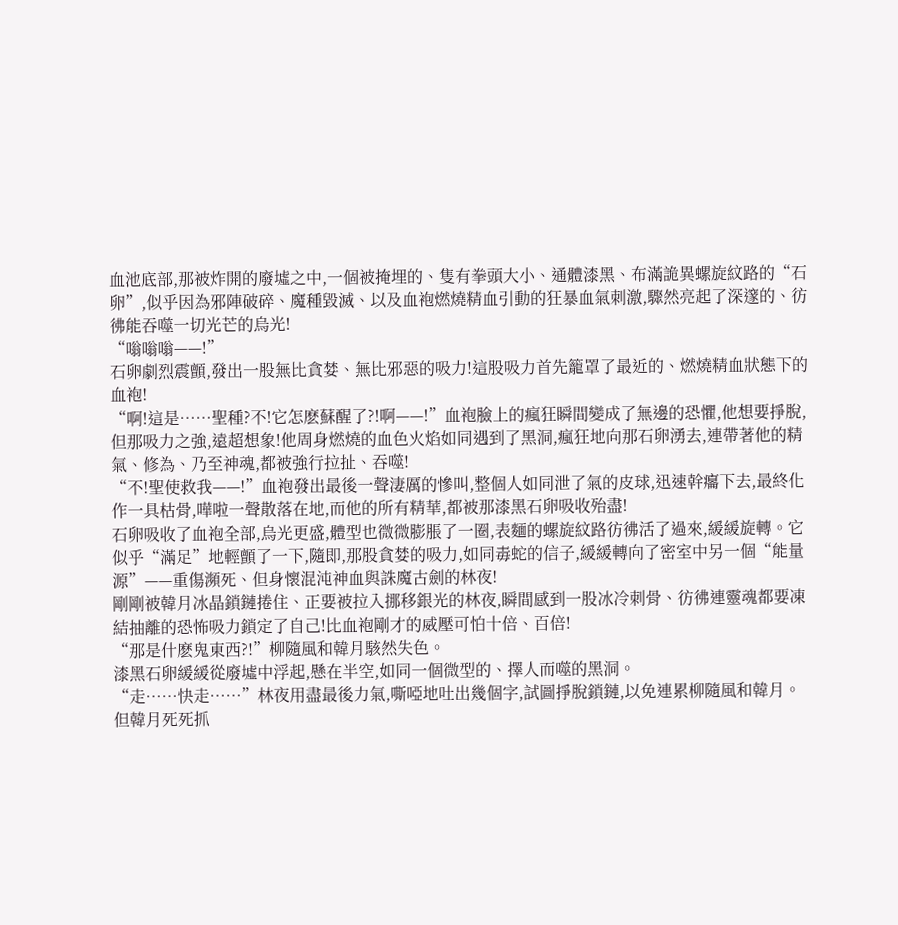血池底部,那被炸開的廢墟之中,一個被掩埋的、隻有拳頭大小、通體漆黑、布滿詭異螺旋紋路的“石卵”,似乎因為邪陣破碎、魔種毀滅、以及血袍燃燒精血引動的狂暴血氣刺激,驟然亮起了深邃的、彷彿能吞噬一切光芒的烏光!
“嗡嗡嗡——!”
石卵劇烈震顫,發出一股無比貪婪、無比邪惡的吸力!這股吸力首先籠罩了最近的、燃燒精血狀態下的血袍!
“啊!這是……聖種?不!它怎麽蘇醒了?!啊——!”血袍臉上的瘋狂瞬間變成了無邊的恐懼,他想要掙脫,但那吸力之強,遠超想象!他周身燃燒的血色火焰如同遇到了黑洞,瘋狂地向那石卵湧去,連帶著他的精氣、修為、乃至神魂,都被強行拉扯、吞噬!
“不!聖使救我——!”血袍發出最後一聲淒厲的慘叫,整個人如同泄了氣的皮球,迅速幹癟下去,最終化作一具枯骨,嘩啦一聲散落在地,而他的所有精華,都被那漆黑石卵吸收殆盡!
石卵吸收了血袍全部,烏光更盛,體型也微微膨脹了一圈,表麵的螺旋紋路彷彿活了過來,緩緩旋轉。它似乎“滿足”地輕顫了一下,隨即,那股貪婪的吸力,如同毒蛇的信子,緩緩轉向了密室中另一個“能量源”——重傷瀕死、但身懷混沌神血與誅魔古劍的林夜!
剛剛被韓月冰晶鎖鏈捲住、正要被拉入挪移銀光的林夜,瞬間感到一股冰冷刺骨、彷彿連靈魂都要凍結抽離的恐怖吸力鎖定了自己!比血袍剛才的威壓可怕十倍、百倍!
“那是什麽鬼東西?!”柳隨風和韓月駭然失色。
漆黑石卵緩緩從廢墟中浮起,懸在半空,如同一個微型的、擇人而噬的黑洞。
“走……快走……”林夜用盡最後力氣,嘶啞地吐出幾個字,試圖掙脫鎖鏈,以免連累柳隨風和韓月。
但韓月死死抓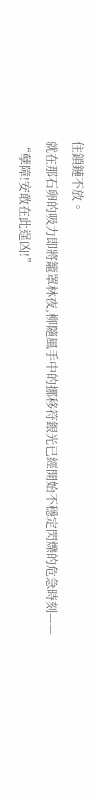住鎖鏈不放。
就在那石卵的吸力即將籠罩林夜,柳隨風手中的挪移符銀光已經開始不穩定閃爍的危急時刻——
“孽障!安敢在此逞凶!”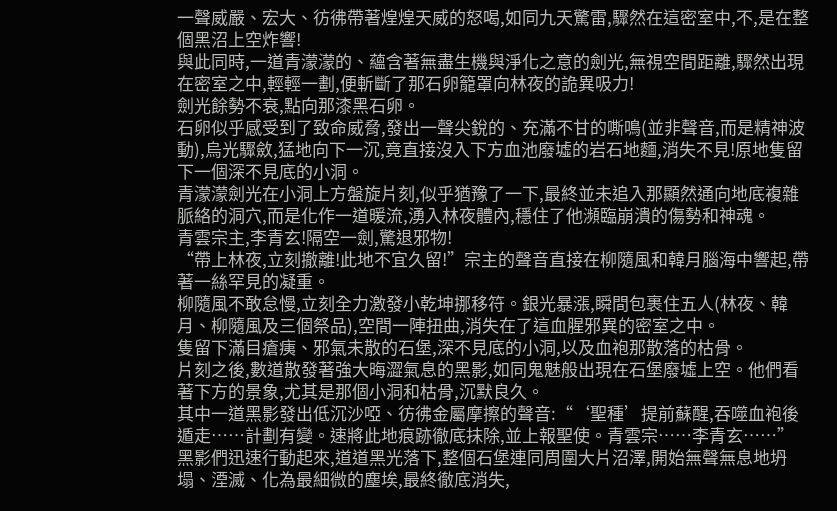一聲威嚴、宏大、彷彿帶著煌煌天威的怒喝,如同九天驚雷,驟然在這密室中,不,是在整個黑沼上空炸響!
與此同時,一道青濛濛的、蘊含著無盡生機與淨化之意的劍光,無視空間距離,驟然出現在密室之中,輕輕一劃,便斬斷了那石卵籠罩向林夜的詭異吸力!
劍光餘勢不衰,點向那漆黑石卵。
石卵似乎感受到了致命威脅,發出一聲尖銳的、充滿不甘的嘶鳴(並非聲音,而是精神波動),烏光驟斂,猛地向下一沉,竟直接沒入下方血池廢墟的岩石地麵,消失不見!原地隻留下一個深不見底的小洞。
青濛濛劍光在小洞上方盤旋片刻,似乎猶豫了一下,最終並未追入那顯然通向地底複雜脈絡的洞穴,而是化作一道暖流,湧入林夜體內,穩住了他瀕臨崩潰的傷勢和神魂。
青雲宗主,李青玄!隔空一劍,驚退邪物!
“帶上林夜,立刻撤離!此地不宜久留!”宗主的聲音直接在柳隨風和韓月腦海中響起,帶著一絲罕見的凝重。
柳隨風不敢怠慢,立刻全力激發小乾坤挪移符。銀光暴漲,瞬間包裹住五人(林夜、韓月、柳隨風及三個祭品),空間一陣扭曲,消失在了這血腥邪異的密室之中。
隻留下滿目瘡痍、邪氣未散的石堡,深不見底的小洞,以及血袍那散落的枯骨。
片刻之後,數道散發著強大晦澀氣息的黑影,如同鬼魅般出現在石堡廢墟上空。他們看著下方的景象,尤其是那個小洞和枯骨,沉默良久。
其中一道黑影發出低沉沙啞、彷彿金屬摩擦的聲音:“‘聖種’提前蘇醒,吞噬血袍後遁走……計劃有變。速將此地痕跡徹底抹除,並上報聖使。青雲宗……李青玄……”
黑影們迅速行動起來,道道黑光落下,整個石堡連同周圍大片沼澤,開始無聲無息地坍塌、湮滅、化為最細微的塵埃,最終徹底消失,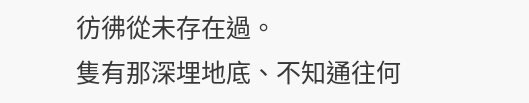彷彿從未存在過。
隻有那深埋地底、不知通往何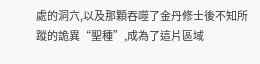處的洞穴,以及那顆吞噬了金丹修士後不知所蹤的詭異“聖種”,成為了這片區域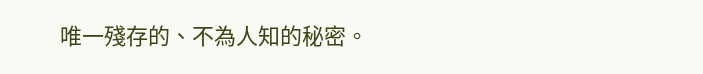唯一殘存的、不為人知的秘密。